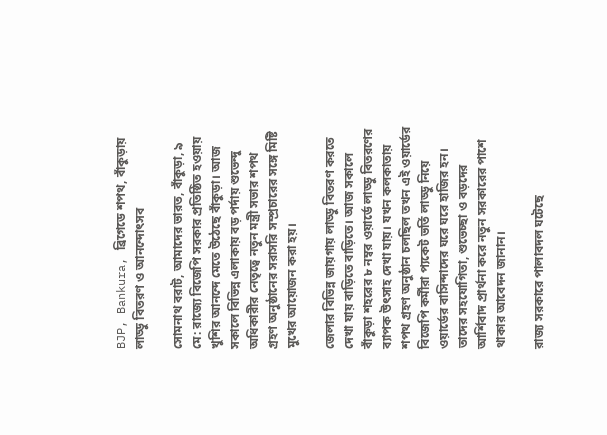BJP, Bankura, ব্রিগেডে শপথ, বাঁকুড়ায় লাড্ডু বিতরণ ও আনন্দোৎসব

সোমনাথ বরাট, আমাদের ভারত, বাঁকুড়া, ৯ মে: রাজ্যে বিজেপি সরকার প্রতিষ্ঠিত হওয়ায় খুশির আনন্দে মেতে উঠেছে বাঁকুড়া। আজ সকালে বিভিন্ন এলাকায় বড় পর্দায় শুভেন্দু অধিকারীর নেতৃত্বে নতুন মন্ত্রী সভার শপথ গ্রহণ অনুষ্ঠানের সরাসরি সম্প্রচারের সঙ্গে মিষ্টি মুখের আয়োজন করা হয়।

জেলার বিভিন্ন জায়গায় লাড্ডু বিতরণ করতে দেখা যায় বাড়িতে বাড়িতে। আজ সকালে বাঁকুড়া শহরের ৮ নম্বর ওয়ার্ডে লাড্ডু বিতরণের ব্যাপক উৎসাহ দেখা যায়। যখন কলকাতায় শপথ গ্রহণ অনুষ্ঠান চলছিল তখন এই ওয়ার্ডের বিজেপি কর্মীরা প্যকেট ভর্তি লাড্ডু নিয়ে ওয়ার্ডের বাসিন্দাদের ঘরে ঘরে হাজির হন। তাদের সহযোগিতা, শুভেচ্ছা ও বড়দের আর্শিবাদ প্রার্থনা করে নতুন সরকারের পাশে থাকার আবেদন জানান।

রাজ্য সরকারে পালাবদল ঘটেছে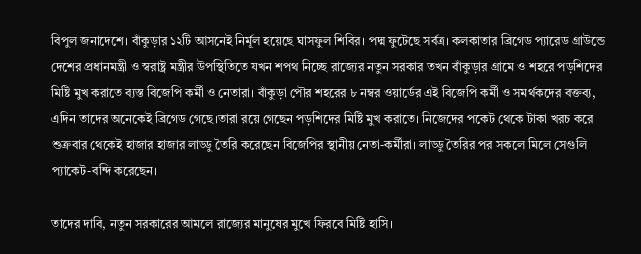বিপুল জনাদেশে। বাঁকুড়ার ১২টি আসনেই নির্মূল হয়েছে ঘাসফুল শিবির। পদ্ম ফুটেছে সর্বত্র। কলকাতার ব্রিগেড প্যারেড গ্রাউন্ডে দেশের প্রধানমন্ত্রী ও স্বরাষ্ট্র মন্ত্রীর উপস্থিতিতে যখন শপথ নিচ্ছে রাজ্যের নতুন সরকার তখন বাঁকুড়ার গ্রামে ও শহরে পড়শিদের মিষ্টি মুখ করাতে ব্যস্ত বিজেপি কর্মী ও নেতারা। বাঁকুড়া পৌর শহরের ৮ নম্বর ওয়ার্ডের এই বিজেপি কর্মী ও সমর্থকদের বক্তব্য, এদিন তাদের অনেকেই ব্রিগেড গেছে।তারা রয়ে গেছেন পড়শিদের মিষ্টি মুখ করাতে। নিজেদের পকেট থেকে টাকা খরচ করে শুক্রবার থেকেই হাজার হাজার লাড্ডু তৈরি করেছেন বিজেপির স্থানীয় নেতা-কর্মীরা। লাড্ডু তৈরির পর সকলে মিলে সেগুলি প্যাকেট-বন্দি করেছেন।

তাদের দাবি, নতুন সরকারের আমলে রাজ্যের মানুষের মুখে ফিরবে মিষ্টি হাসি।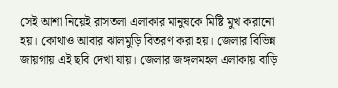সেই আশা নিয়েই রাসতলা এলাকার মানুষকে মিষ্টি মুখ করানো হয়। কোথাও আবার ঝালমুড়ি বিতরণ করা হয়। জেলার বিভিন্ন জায়গায় এই ছবি দেখা যায়। জেলার জঙ্গলমহল এলাকায় বাড়ি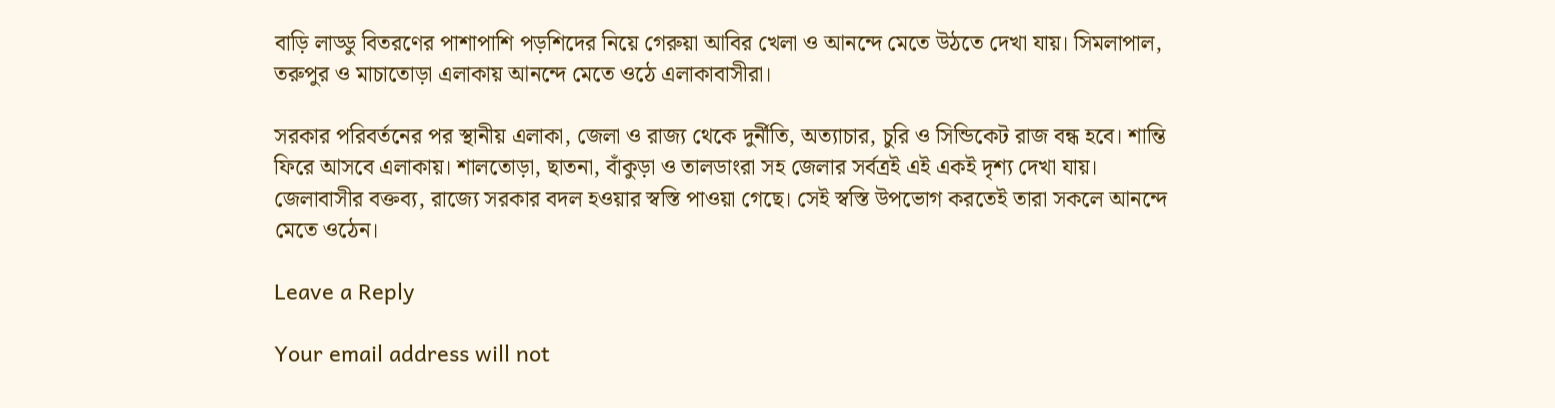বাড়ি লাড্ডু বিতরণের পাশাপাশি পড়শিদের নিয়ে গেরুয়া আবির খেলা ও আনন্দে মেতে উঠতে দেখা যায়। সিমলাপাল, তরুপুর ও মাচাতোড়া এলাকায় আনন্দে মেতে ওঠে এলাকাবাসীরা।

সরকার পরিবর্তনের পর স্থানীয় এলাকা, জেলা ও রাজ্য থেকে দুর্নীতি, অত্যাচার, চুরি ও সিন্ডিকেট রাজ বন্ধ হবে। শান্তি ফিরে আসবে এলাকায়। শালতোড়া, ছাতনা, বাঁকুড়া ও তালডাংরা সহ জেলার সর্বত্রই এই একই দৃশ্য দেখা যায়। জেলাবাসীর বক্তব্য, রাজ্যে সরকার বদল হওয়ার স্বস্তি পাওয়া গেছে। সেই স্বস্তি উপভোগ করতেই তারা সকলে আনন্দে মেতে ওঠেন।

Leave a Reply

Your email address will not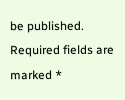be published. Required fields are marked *